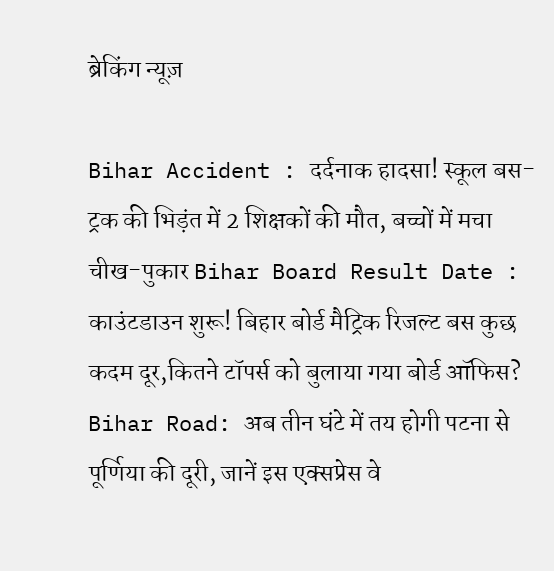ब्रेकिंग न्यूज़

Bihar Accident : दर्दनाक हादसा! स्कूल बस-ट्रक की भिड़ंत में 2 शिक्षकों की मौत, बच्चों में मचा चीख-पुकार Bihar Board Result Date : काउंटडाउन शुरू! बिहार बोर्ड मैट्रिक रिजल्ट बस कुछ कदम दूर,कितने टॉपर्स को बुलाया गया बोर्ड ऑफ‍िस? Bihar Road: अब तीन घंटे में तय होगी पटना से पूर्णिया की दूरी, जानें इस एक्सप्रेस वे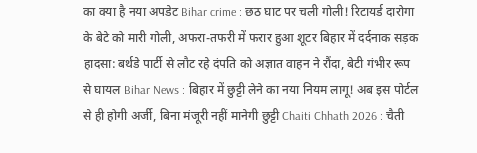का क्या है नया अपडेट Bihar crime : छठ घाट पर चली गोली! रिटायर्ड दारोगा के बेटे को मारी गोली, अफरा-तफरी में फरार हुआ शूटर बिहार में दर्दनाक सड़क हादसा: बर्थडे पार्टी से लौट रहे दंपति को अज्ञात वाहन ने रौंदा, बेटी गंभीर रूप से घायल Bihar News : बिहार में छुट्टी लेने का नया नियम लागू! अब इस पोर्टल से ही होगी अर्जी, बिना मंजूरी नहीं मानेगी छुट्टी Chaiti Chhath 2026 : चैती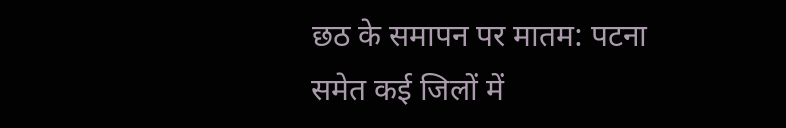छठ के समापन पर मातम: पटना समेत कई जिलों में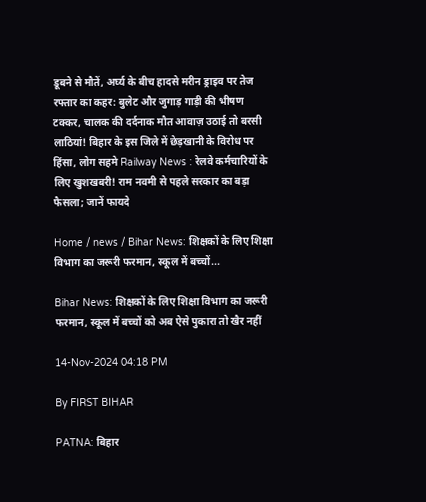डूबने से मौतें, अर्घ्य के बीच हादसे मरीन ड्राइव पर तेज रफ्तार का कहर: बुलेट और जुगाड़ गाड़ी की भीषण टक्कर, चालक की दर्दनाक मौत आवाज़ उठाई तो बरसी लाठियां! बिहार के इस जिले में छेड़खानी के विरोध पर हिंसा, लोग सहमे Railway News : रेलवे कर्मचारियों के लिए खुशखबरी! राम नवमी से पहले सरकार का बड़ा फैसला; जानें फायदे

Home / news / Bihar News: शिक्षकों के लिए शिक्षा विभाग का जरूरी फरमान, स्कूल में बच्चों...

Bihar News: शिक्षकों के लिए शिक्षा विभाग का जरूरी फरमान, स्कूल में बच्चों को अब ऐसे पुकारा तो खैर नहीं

14-Nov-2024 04:18 PM

By FIRST BIHAR

PATNA: बिहार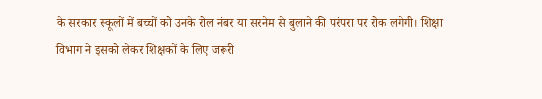के सरकार स्कूलों में बच्चों को उनके रोल नंबर या सरनेम से बुलाने की परंपरा पर रोक लगेगी। शिक्षा विभाग ने इसको लेकर शिक्षकों के लिए जरूरी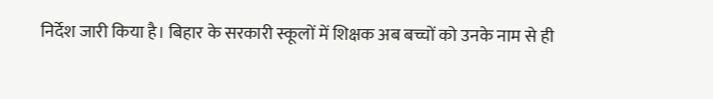निर्देश जारी किया है। बिहार के सरकारी स्कूलों में शिक्षक अब बच्चों को उनके नाम से ही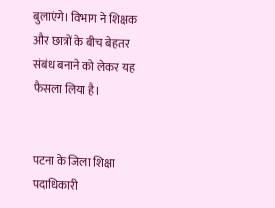बुलाएंगे। विभाग ने शिक्षक और छात्रों के बीच बेहतर संबंध बनाने को लेकर यह फैसला लिया है।


पटना के जिला शिक्षा पदाधिकारी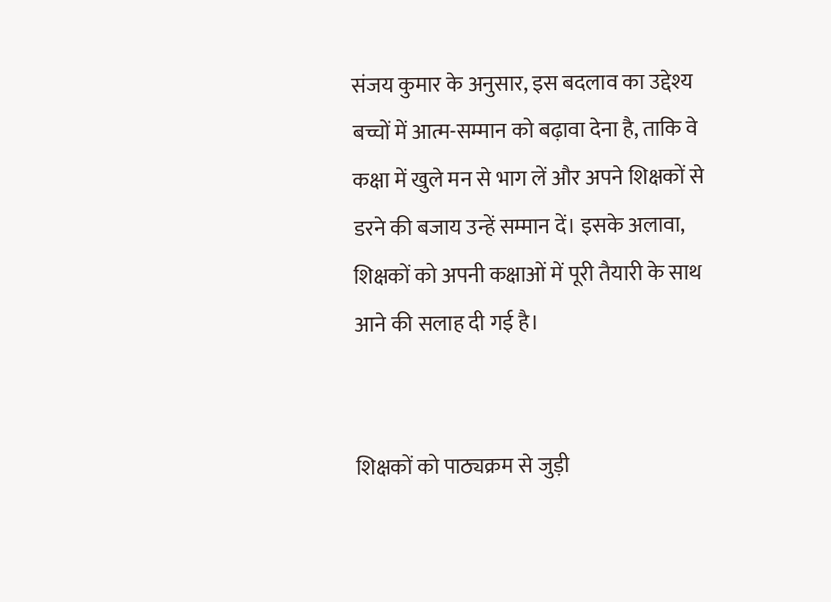संजय कुमार के अनुसार, इस बदलाव का उद्देश्य बच्चों में आत्म-सम्मान को बढ़ावा देना है, ताकि वे कक्षा में खुले मन से भाग लें और अपने शिक्षकों से डरने की बजाय उन्हें सम्मान दें। इसके अलावा, शिक्षकों को अपनी कक्षाओं में पूरी तैयारी के साथ आने की सलाह दी गई है।


शिक्षकों को पाठ्यक्रम से जुड़ी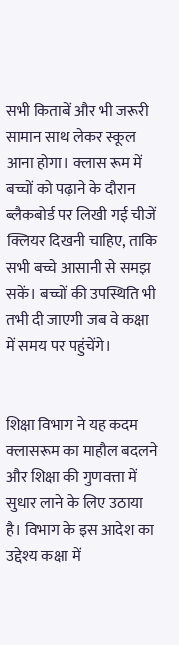सभी किताबें और भी जरूरी सामान साथ लेकर स्कूल आना होगा। क्लास रूम में बच्चों को पढ़ाने के दौरान ब्लैकबोर्ड पर लिखी गई चीजें क्लियर दिखनी चाहिए, ताकि सभी बच्चे आसानी से समझ सकें। बच्चों की उपस्थिति भी तभी दी जाएगी जब वे कक्षा में समय पर पहुंचेंगे।


शिक्षा विभाग ने यह कदम क्लासरूम का माहौल बदलने और शिक्षा की गुणवत्ता में सुधार लाने के लिए उठाया है। विभाग के इस आदेश का उद्देश्य कक्षा में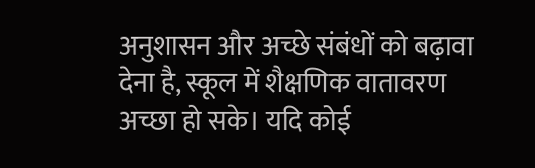अनुशासन और अच्छे संबंधों को बढ़ावा देना है, स्कूल में शैक्षणिक वातावरण अच्छा हो सके। यदि कोई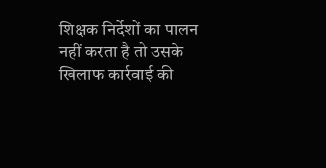शिक्षक निर्देशों का पालन नहीं करता है तो उसके खिलाफ कार्रवाई की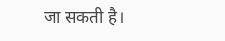जा सकती है।